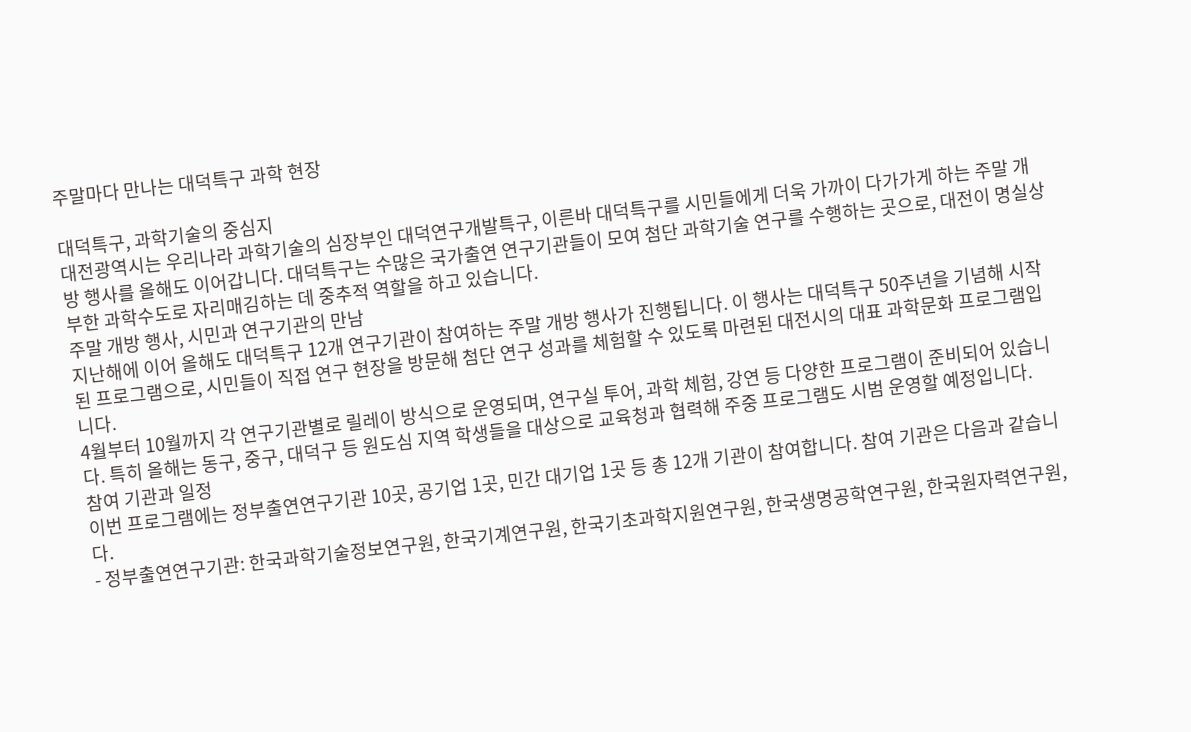주말마다 만나는 대덕특구 과학 현장

대덕특구, 과학기술의 중심지
대전광역시는 우리나라 과학기술의 심장부인 대덕연구개발특구, 이른바 대덕특구를 시민들에게 더욱 가까이 다가가게 하는 주말 개방 행사를 올해도 이어갑니다. 대덕특구는 수많은 국가출연 연구기관들이 모여 첨단 과학기술 연구를 수행하는 곳으로, 대전이 명실상부한 과학수도로 자리매김하는 데 중추적 역할을 하고 있습니다.
주말 개방 행사, 시민과 연구기관의 만남
지난해에 이어 올해도 대덕특구 12개 연구기관이 참여하는 주말 개방 행사가 진행됩니다. 이 행사는 대덕특구 50주년을 기념해 시작된 프로그램으로, 시민들이 직접 연구 현장을 방문해 첨단 연구 성과를 체험할 수 있도록 마련된 대전시의 대표 과학문화 프로그램입니다.
4월부터 10월까지 각 연구기관별로 릴레이 방식으로 운영되며, 연구실 투어, 과학 체험, 강연 등 다양한 프로그램이 준비되어 있습니다. 특히 올해는 동구, 중구, 대덕구 등 원도심 지역 학생들을 대상으로 교육청과 협력해 주중 프로그램도 시범 운영할 예정입니다.
참여 기관과 일정
이번 프로그램에는 정부출연연구기관 10곳, 공기업 1곳, 민간 대기업 1곳 등 총 12개 기관이 참여합니다. 참여 기관은 다음과 같습니다.
- 정부출연연구기관: 한국과학기술정보연구원, 한국기계연구원, 한국기초과학지원연구원, 한국생명공학연구원, 한국원자력연구원,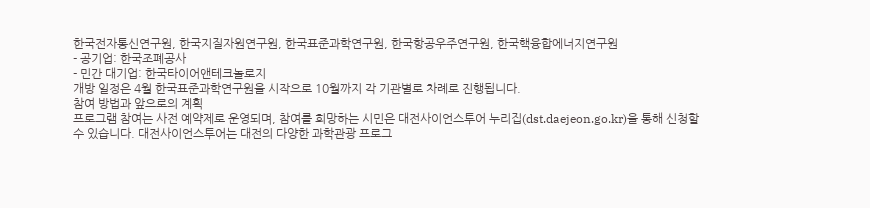한국전자통신연구원, 한국지질자원연구원, 한국표준과학연구원, 한국항공우주연구원, 한국핵융합에너지연구원
- 공기업: 한국조폐공사
- 민간 대기업: 한국타이어앤테크놀로지
개방 일정은 4월 한국표준과학연구원을 시작으로 10월까지 각 기관별로 차례로 진행됩니다.
참여 방법과 앞으로의 계획
프로그램 참여는 사전 예약제로 운영되며, 참여를 희망하는 시민은 대전사이언스투어 누리집(dst.daejeon.go.kr)을 통해 신청할 수 있습니다. 대전사이언스투어는 대전의 다양한 과학관광 프로그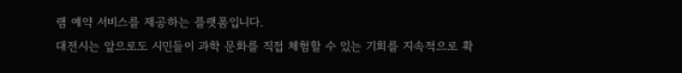램 예약 서비스를 제공하는 플랫폼입니다.
대전시는 앞으로도 시민들이 과학 문화를 직접 체험할 수 있는 기회를 지속적으로 확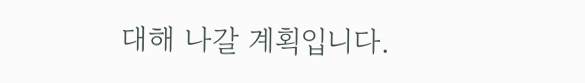대해 나갈 계획입니다.